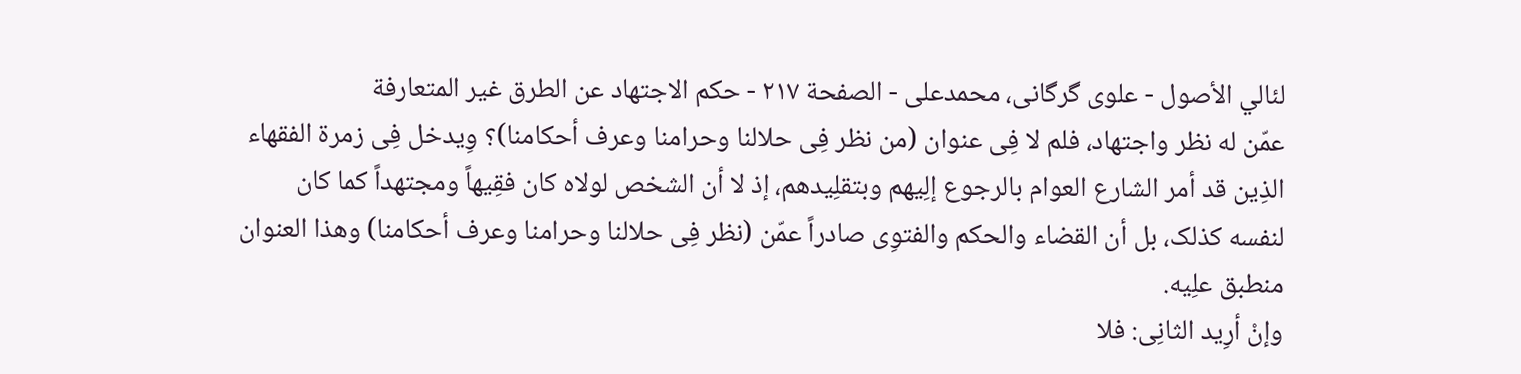لئالي الأصول - علوی گرگانی، محمدعلی - الصفحة ٢١٧ - حکم الاجتهاد عن الطرق غیر المتعارفة
عمّن له نظر واجتهاد، فلم لا فِی عنوان (من نظر فِی حلالنا وحرامنا وعرف أحکامنا)؟ وِیدخل فِی زمرة الفقهاء الذِین قد أمر الشارع العوام بالرجوع إلِیهم وبتقلِیدهم، إذ لا أن الشخص لولاه کان فقِیهاً ومجتهداً کما کان لنفسه کذلک، بل أن القضاء والحکم والفتوِی صادراً عمّن (نظر فِی حلالنا وحرامنا وعرف أحکامنا) وهذا العنوان منطبق علِیه.
وإنْ أرِید الثانِی: فلا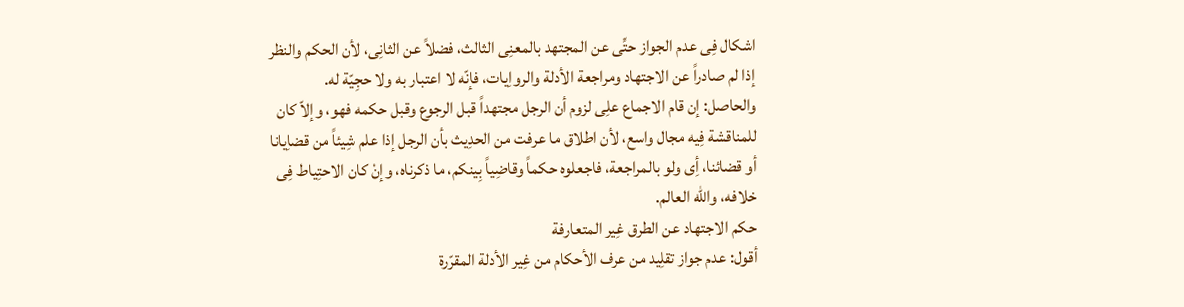اشکال فِی عدم الجواز حتِّی عن المجتهد بالمعنِی الثالث، فضلاً عن الثانِی، لأن الحکم والنظر إذا لم صادراً عن الاجتهاد ومراجعة الأدلة والرواِیات، فإنّه لا اعتبار به ولا حجِیّة له.
والحاصل: إن قام الاجماع علِی لزوم أن الرجل مجتهداً قبل الرجوع وقبل حکمه فهو، وإلاّ کان للمناقشة فِیه مجال واسع، لأن اطلاق ما عرفت من الحدِیث بأن الرجل إذا علم شِیئاً من قضاِیانا أو قضائنا، أِی ولو بالمراجعة، فاجعلوه حکماً وقاضِیاً بِینکم، ما ذکرناه، وإنْ کان الاحتِیاط فِی خلافه، واللّه العالم.
حکم الاجتهاد عن الطرق غِیر المتعارفة
أقول: عدم جواز تقلِید من عرف الأحکام من غِیر الأدلة المقرّرة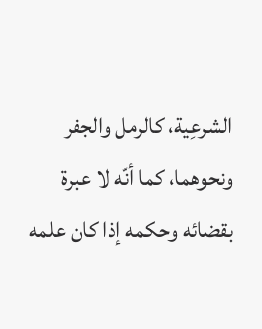الشرعِیة، کالرمل والجفر ونحوهما، کما أنّه لا عبرة بقضائه وحکمه إذا کان علمه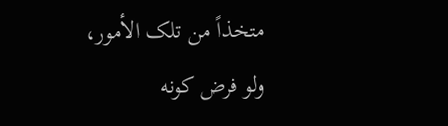متخذاً من تلک الأمور، ولو فرض کونه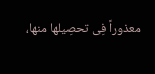معذوراً فِی تحصِیلها منها،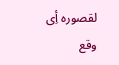لقصوره أِی وقع